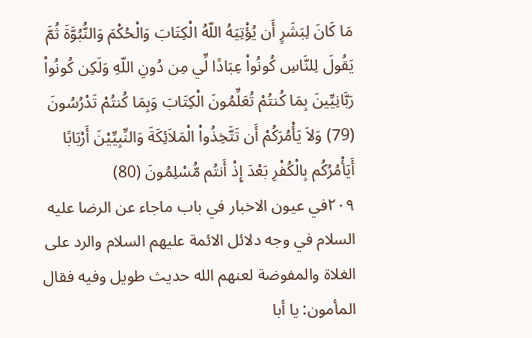مَا كَانَ لِبَشَرٍ أَن يُؤْتِيَهُ اللّهُ الْكِتَابَ وَالْحُكْمَ وَالنُّبُوَّةَ ثُمَّ يَقُولَ لِلنَّاسِ كُونُواْ عِبَادًا لِّي مِن دُونِ اللّهِ وَلَكِن كُونُواْ رَبَّانِيِّينَ بِمَا كُنتُمْ تُعَلِّمُونَ الْكِتَابَ وَبِمَا كُنتُمْ تَدْرُسُونَ (79) وَلاَ يَأْمُرَكُمْ أَن تَتَّخِذُواْ الْمَلاَئِكَةَ وَالنِّبِيِّيْنَ أَرْبَابًا أَيَأْمُرُكُم بِالْكُفْرِ بَعْدَ إِذْ أَنتُم مُّسْلِمُونَ (80)
٢٠٩في عيون الاخبار في باب ماجاء عن الرضا عليه السلام في وجه دلائل الائمة عليهم السلام والرد على الغلاة والمفوضة لعنهم الله حديث طويل وفيه فقال المأمون: يا أبا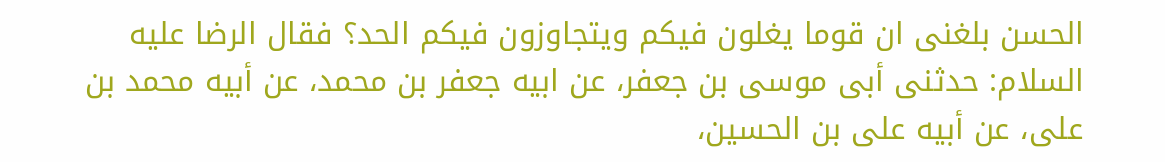الحسن بلغنى ان قوما يغلون فيكم ويتجاوزون فيكم الحد؟ فقال الرضا عليه السلام: حدثنى أبى موسى بن جعفر، عن ابيه جعفر بن محمد، عن أبيه محمد بن على، عن أبيه على بن الحسين،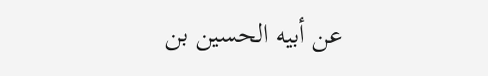عن أبيه الحسين بن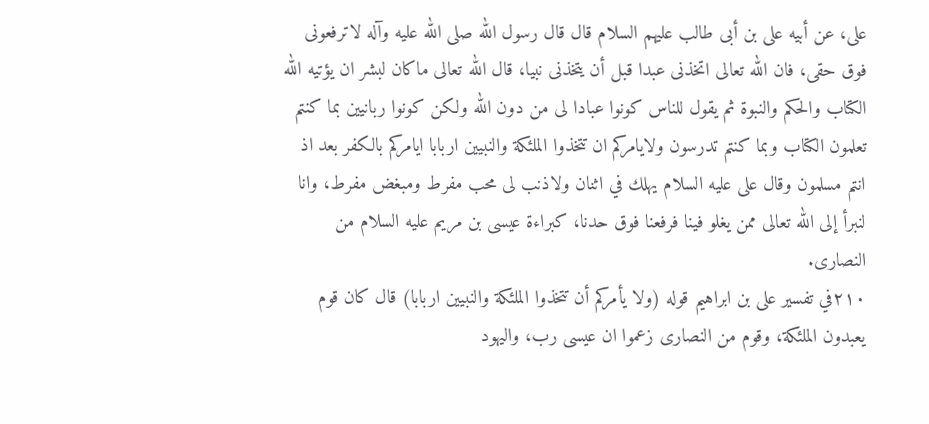على، عن أبيه على بن أبى طالب عليهم السلام قال قال رسول الله صلى الله عليه وآله لاترفعونى فوق حقى، فان الله تعالى اتخذنى عبدا قبل أن يتخذنى نبيا، قال الله تعالى ماكان لبشر ان يؤتيه الله الكتاب والحكم والنبوة ثم يقول للناس كونوا عبادا لى من دون الله ولكن كونوا ربانيين بما كنتم تعلمون الكتاب وبما كنتم تدرسون ولايامركم ان تتخذوا الملئكة والنبيين اربابا ايامركم بالكفر بعد اذ انتم مسلمون وقال على عليه السلام يهلك في اثنان ولاذنب لى محب مفرط ومبغض مفرط، وانا لنبرأ إلى الله تعالى ممن يغلو فينا فرفعنا فوق حدنا، كبراءة عيسى بن مريم عليه السلام من النصارى.
٢١٠في تفسير على بن ابراهيم قوله (ولا يأمركم أن تتخذوا الملئكة والنبيين اربابا) قال كان قوم يعبدون الملئكة، وقوم من النصارى زعموا ان عيسى رب، واليهود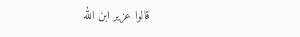قالوا عزير ابن الله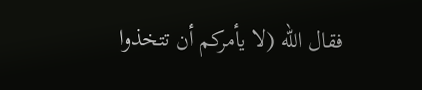فقال الله (لا يأمركم أن تتخذوا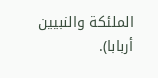الملئكة والنبيين أربابا).